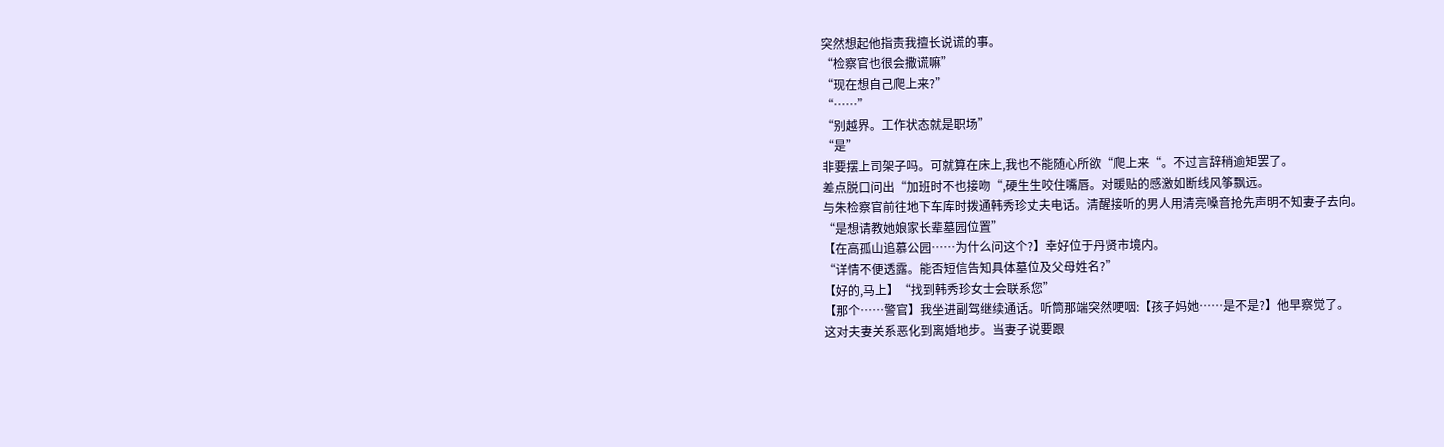突然想起他指责我擅长说谎的事。
“检察官也很会撒谎嘛”
“现在想自己爬上来?”
“……”
“别越界。工作状态就是职场”
“是”
非要摆上司架子吗。可就算在床上,我也不能随心所欲“爬上来“。不过言辞稍逾矩罢了。
差点脱口问出“加班时不也接吻“,硬生生咬住嘴唇。对暖贴的感激如断线风筝飘远。
与朱检察官前往地下车库时拨通韩秀珍丈夫电话。清醒接听的男人用清亮嗓音抢先声明不知妻子去向。
“是想请教她娘家长辈墓园位置”
【在高孤山追慕公园……为什么问这个?】幸好位于丹贤市境内。
“详情不便透露。能否短信告知具体墓位及父母姓名?”
【好的,马上】“找到韩秀珍女士会联系您”
【那个……警官】我坐进副驾继续通话。听筒那端突然哽咽:【孩子妈她……是不是?】他早察觉了。
这对夫妻关系恶化到离婚地步。当妻子说要跟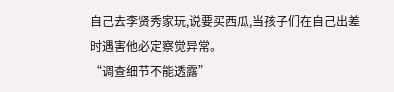自己去李贤秀家玩,说要买西瓜,当孩子们在自己出差时遇害他必定察觉异常。
“调查细节不能透露”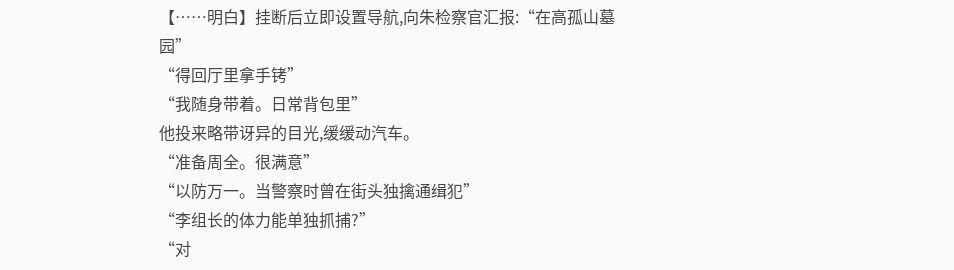【……明白】挂断后立即设置导航,向朱检察官汇报:“在高孤山墓园”
“得回厅里拿手铐”
“我随身带着。日常背包里”
他投来略带讶异的目光,缓缓动汽车。
“准备周全。很满意”
“以防万一。当警察时曾在街头独擒通缉犯”
“李组长的体力能单独抓捕?”
“对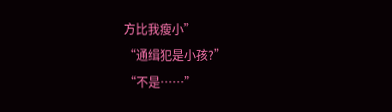方比我瘦小”
“通缉犯是小孩?”
“不是……”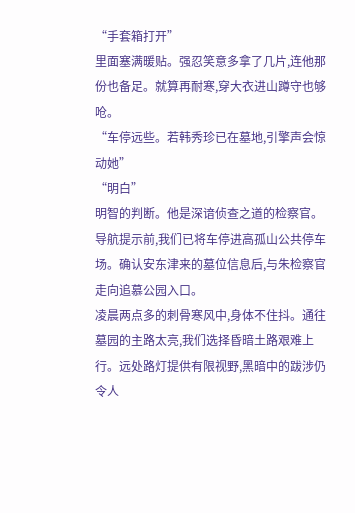“手套箱打开”
里面塞满暖贴。强忍笑意多拿了几片,连他那份也备足。就算再耐寒,穿大衣进山蹲守也够呛。
“车停远些。若韩秀珍已在墓地,引擎声会惊动她”
“明白”
明智的判断。他是深谙侦查之道的检察官。
导航提示前,我们已将车停进高孤山公共停车场。确认安东津来的墓位信息后,与朱检察官走向追慕公园入口。
凌晨两点多的刺骨寒风中,身体不住抖。通往墓园的主路太亮,我们选择昏暗土路艰难上行。远处路灯提供有限视野,黑暗中的跋涉仍令人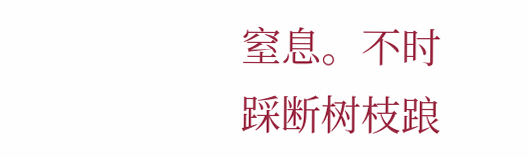窒息。不时踩断树枝踉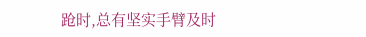跄时,总有坚实手臂及时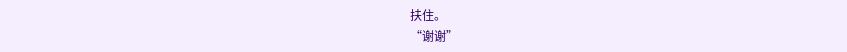扶住。
“谢谢”